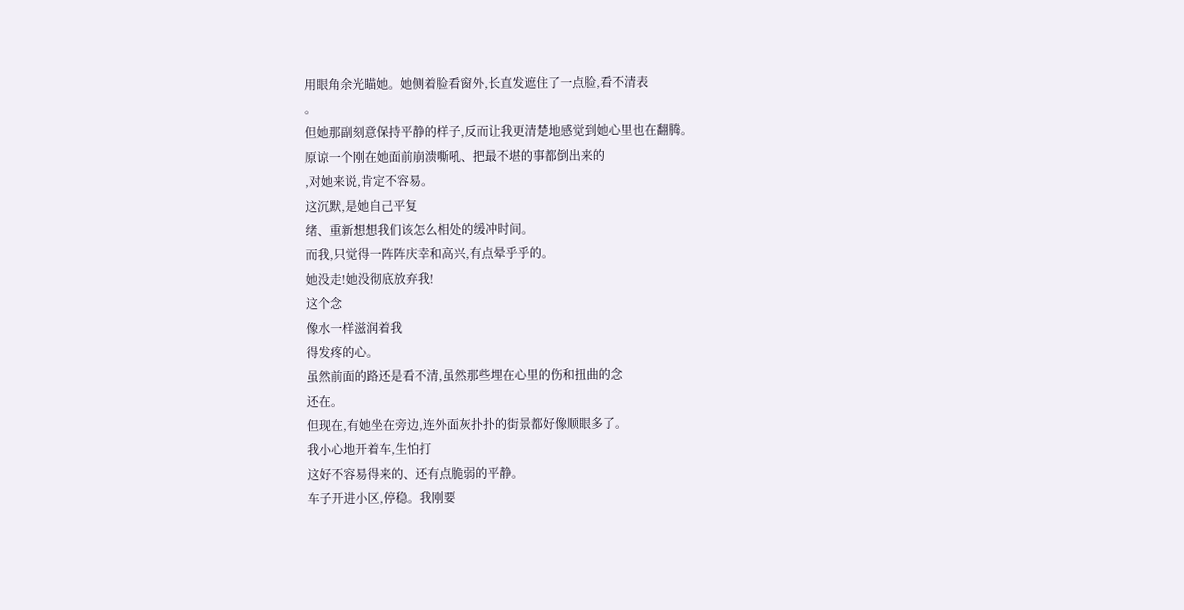用眼角余光瞄她。她侧着脸看窗外,长直发遮住了一点脸,看不清表
。
但她那副刻意保持平静的样子,反而让我更清楚地感觉到她心里也在翻腾。
原谅一个刚在她面前崩溃嘶吼、把最不堪的事都倒出来的
,对她来说,肯定不容易。
这沉默,是她自己平复
绪、重新想想我们该怎么相处的缓冲时间。
而我,只觉得一阵阵庆幸和高兴,有点晕乎乎的。
她没走!她没彻底放弃我!
这个念
像水一样滋润着我
得发疼的心。
虽然前面的路还是看不清,虽然那些埋在心里的伤和扭曲的念
还在。
但现在,有她坐在旁边,连外面灰扑扑的街景都好像顺眼多了。
我小心地开着车,生怕打
这好不容易得来的、还有点脆弱的平静。
车子开进小区,停稳。我刚要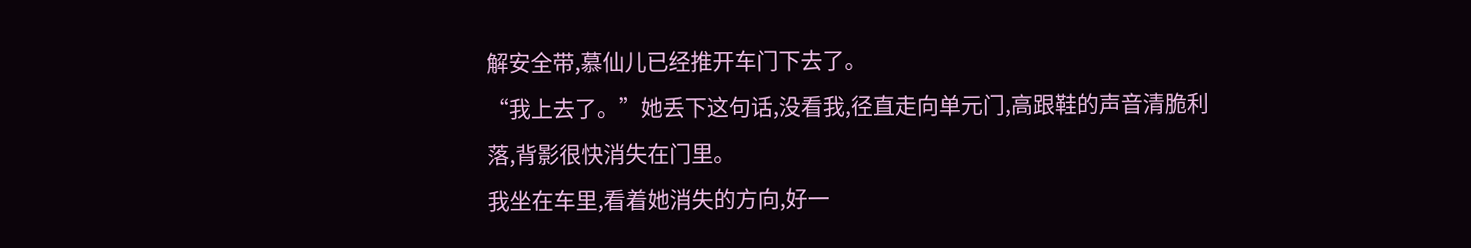解安全带,慕仙儿已经推开车门下去了。
“我上去了。”她丢下这句话,没看我,径直走向单元门,高跟鞋的声音清脆利落,背影很快消失在门里。
我坐在车里,看着她消失的方向,好一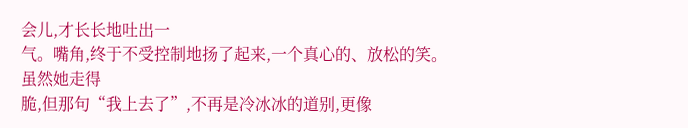会儿,才长长地吐出一
气。嘴角,终于不受控制地扬了起来,一个真心的、放松的笑。
虽然她走得
脆,但那句“我上去了”,不再是冷冰冰的道别,更像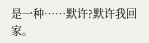是一种……默许?默许我回家。